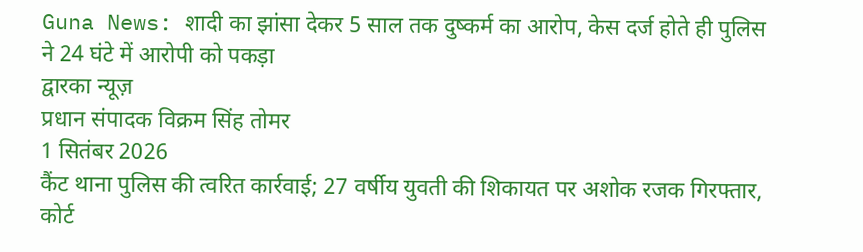Guna News: शादी का झांसा देकर 5 साल तक दुष्कर्म का आरोप, केस दर्ज होते ही पुलिस ने 24 घंटे में आरोपी को पकड़ा
द्वारका न्यूज़
प्रधान संपादक विक्रम सिंह तोमर
1 सितंबर 2026
कैंट थाना पुलिस की त्वरित कार्रवाई; 27 वर्षीय युवती की शिकायत पर अशोक रजक गिरफ्तार, कोर्ट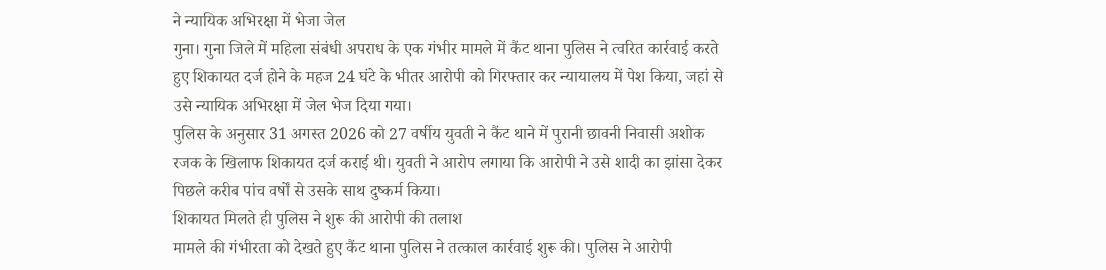ने न्यायिक अभिरक्षा में भेजा जेल
गुना। गुना जिले में महिला संबंधी अपराध के एक गंभीर मामले में कैंट थाना पुलिस ने त्वरित कार्रवाई करते हुए शिकायत दर्ज होने के महज 24 घंटे के भीतर आरोपी को गिरफ्तार कर न्यायालय में पेश किया, जहां से उसे न्यायिक अभिरक्षा में जेल भेज दिया गया।
पुलिस के अनुसार 31 अगस्त 2026 को 27 वर्षीय युवती ने कैंट थाने में पुरानी छावनी निवासी अशोक रजक के खिलाफ शिकायत दर्ज कराई थी। युवती ने आरोप लगाया कि आरोपी ने उसे शादी का झांसा देकर पिछले करीब पांच वर्षों से उसके साथ दुष्कर्म किया।
शिकायत मिलते ही पुलिस ने शुरू की आरोपी की तलाश
मामले की गंभीरता को देखते हुए कैंट थाना पुलिस ने तत्काल कार्रवाई शुरू की। पुलिस ने आरोपी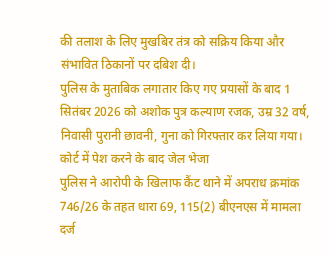की तलाश के लिए मुखबिर तंत्र को सक्रिय किया और संभावित ठिकानों पर दबिश दी।
पुलिस के मुताबिक लगातार किए गए प्रयासों के बाद 1 सितंबर 2026 को अशोक पुत्र कल्याण रजक, उम्र 32 वर्ष, निवासी पुरानी छावनी, गुना को गिरफ्तार कर लिया गया।
कोर्ट में पेश करने के बाद जेल भेजा
पुलिस ने आरोपी के खिलाफ कैंट थाने में अपराध क्रमांक 746/26 के तहत धारा 69, 115(2) बीएनएस में मामला दर्ज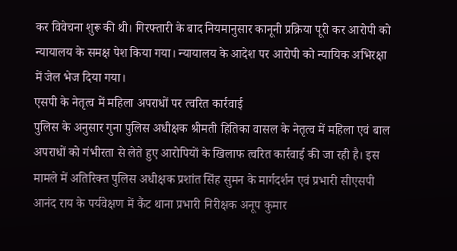कर विवेचना शुरू की थी। गिरफ्तारी के बाद नियमानुसार कानूनी प्रक्रिया पूरी कर आरोपी को न्यायालय के समक्ष पेश किया गया। न्यायालय के आदेश पर आरोपी को न्यायिक अभिरक्षा में जेल भेज दिया गया।
एसपी के नेतृत्व में महिला अपराधों पर त्वरित कार्रवाई
पुलिस के अनुसार गुना पुलिस अधीक्षक श्रीमती हितिका वासल के नेतृत्व में महिला एवं बाल अपराधों को गंभीरता से लेते हुए आरोपियों के खिलाफ त्वरित कार्रवाई की जा रही है। इस मामले में अतिरिक्त पुलिस अधीक्षक प्रशांत सिंह सुमन के मार्गदर्शन एवं प्रभारी सीएसपी आनंद राय के पर्यवेक्षण में कैंट थाना प्रभारी निरीक्षक अनूप कुमार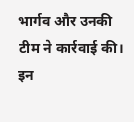भार्गव और उनकी टीम ने कार्रवाई की।
इन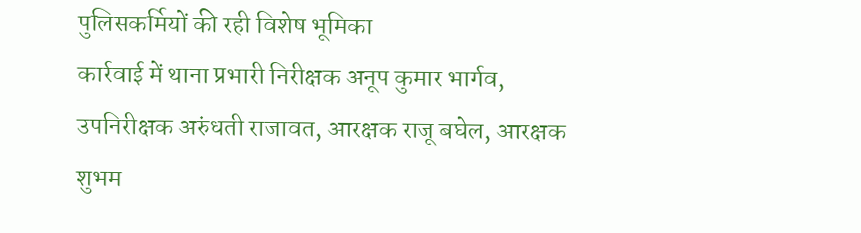पुलिसकर्मियों की रही विशेष भूमिका
कार्रवाई में थाना प्रभारी निरीक्षक अनूप कुमार भार्गव, उपनिरीक्षक अरुंधती राजावत, आरक्षक राजू बघेल, आरक्षक शुभम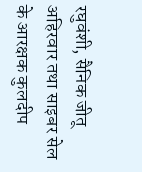रघुवंशी, सैनिक जीतू अहिरवार तथा साइबर सेल के आरक्षक कुलदीप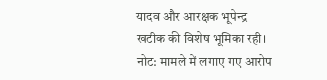यादव और आरक्षक भूपेन्द्र खटीक की विशेष भूमिका रही।
नोट: मामले में लगाए गए आरोप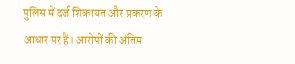पुलिस में दर्ज शिकायत और प्रकरण के आधार पर हैं। आरोपों की अंतिम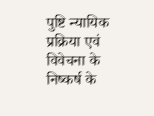पुष्टि न्यायिक प्रक्रिया एवं विवेचना के निष्कर्ष के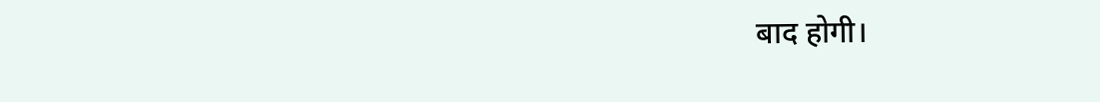बाद होगी।